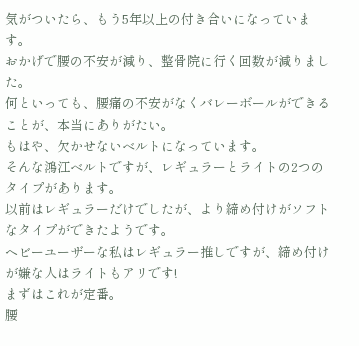気がついたら、もう5年以上の付き合いになっています。
おかげで腰の不安が減り、整骨院に行く回数が減りました。
何といっても、腰痛の不安がなくバレーボールができることが、本当にありがたい。
もはや、欠かせないベルトになっています。
そんな鴻江ベルトですが、レギュラーとライトの2つのタイプがあります。
以前はレギュラーだけでしたが、より締め付けがソフトなタイプができたようです。
ヘビーユーザーな私はレギュラー推しですが、締め付けが嫌な人はライトもアリです!
まずはこれが定番。
腰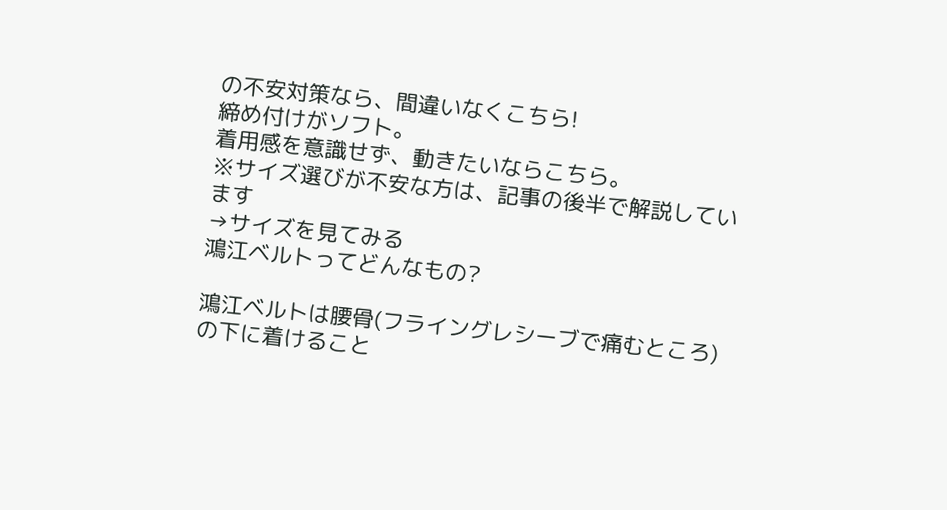の不安対策なら、間違いなくこちら!
締め付けがソフト。
着用感を意識せず、動きたいならこちら。
※サイズ選びが不安な方は、記事の後半で解説しています
→サイズを見てみる
鴻江ベルトってどんなもの?

鴻江ベルトは腰骨(フライングレシーブで痛むところ)の下に着けること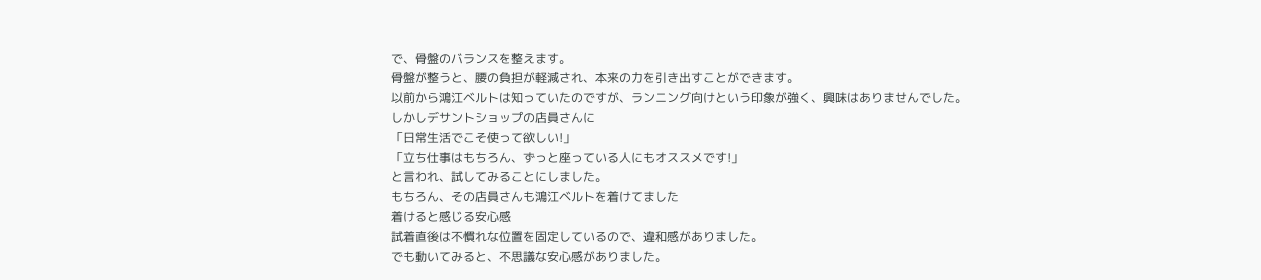で、骨盤のバランスを整えます。
骨盤が整うと、腰の負担が軽減され、本来の力を引き出すことができます。
以前から鴻江ベルトは知っていたのですが、ランニング向けという印象が強く、興味はありませんでした。
しかしデサントショップの店員さんに
「日常生活でこそ使って欲しい!」
「立ち仕事はもちろん、ずっと座っている人にもオススメです!」
と言われ、試してみることにしました。
もちろん、その店員さんも鴻江ベルトを着けてました
着けると感じる安心感
試着直後は不慣れな位置を固定しているので、違和感がありました。
でも動いてみると、不思議な安心感がありました。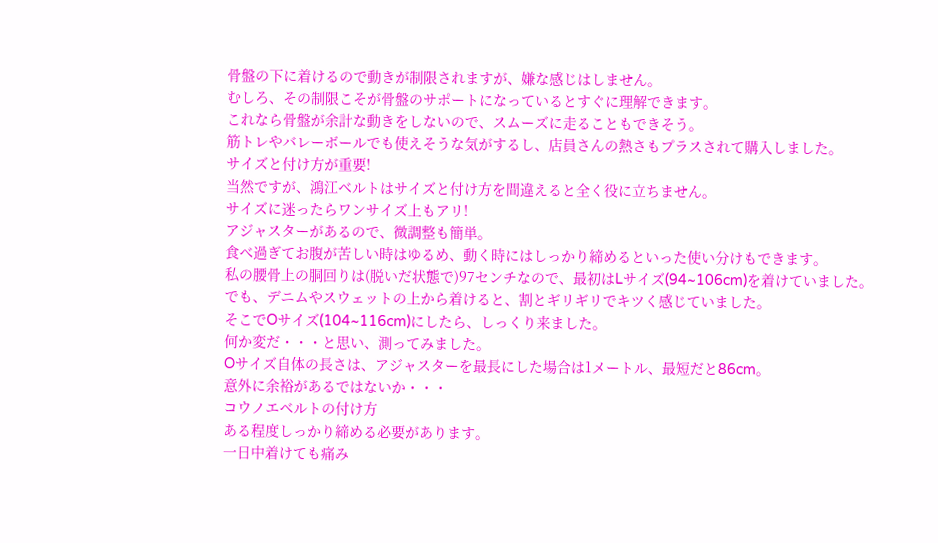骨盤の下に着けるので動きが制限されますが、嫌な感じはしません。
むしろ、その制限こそが骨盤のサポートになっているとすぐに理解できます。
これなら骨盤が余計な動きをしないので、スムーズに走ることもできそう。
筋トレやバレーボールでも使えそうな気がするし、店員さんの熱さもプラスされて購入しました。
サイズと付け方が重要!
当然ですが、鴻江ベルトはサイズと付け方を間違えると全く役に立ちません。
サイズに迷ったらワンサイズ上もアリ!
アジャスターがあるので、微調整も簡単。
食べ過ぎてお腹が苦しい時はゆるめ、動く時にはしっかり締めるといった使い分けもできます。
私の腰骨上の胴回りは(脱いだ状態で)97センチなので、最初はLサイズ(94~106cm)を着けていました。
でも、デニムやスウェットの上から着けると、割とギリギリでキツく感じていました。
そこでOサイズ(104~116cm)にしたら、しっくり来ました。
何か変だ・・・と思い、測ってみました。
Oサイズ自体の長さは、アジャスターを最長にした場合は1メートル、最短だと86cm。
意外に余裕があるではないか・・・
コウノエベルトの付け方
ある程度しっかり締める必要があります。
一日中着けても痛み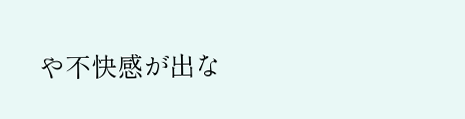や不快感が出な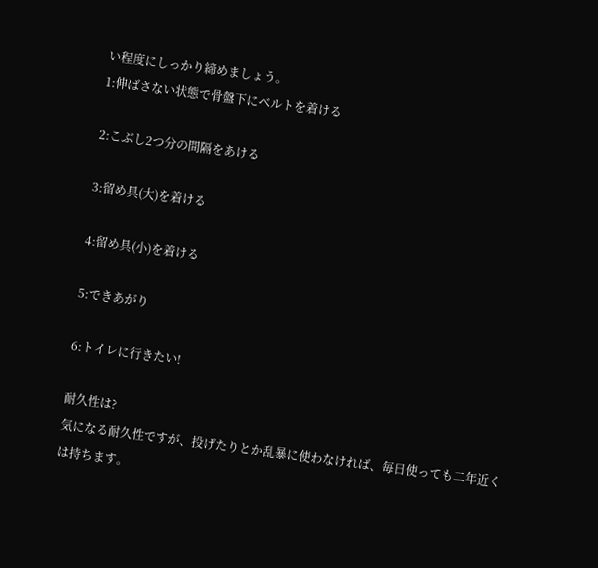い程度にしっかり締めましょう。
1:伸ばさない状態で骨盤下にベルトを着ける

2:こぶし2つ分の間隔をあける

3:留め具(大)を着ける

4:留め具(小)を着ける

5:できあがり

6:トイレに行きたい!

耐久性は?
気になる耐久性ですが、投げたりとか乱暴に使わなければ、毎日使っても二年近くは持ちます。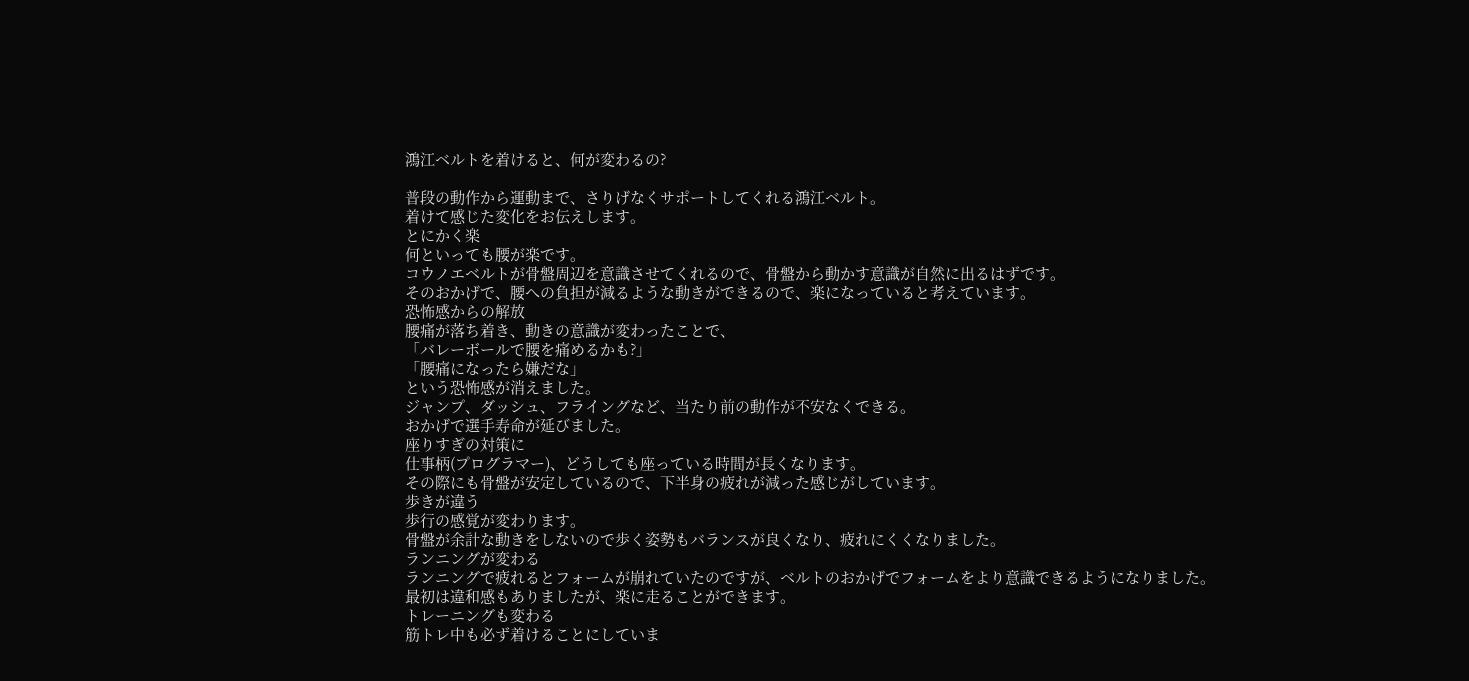鴻江ベルトを着けると、何が変わるの?

普段の動作から運動まで、さりげなくサポートしてくれる鴻江ベルト。
着けて感じた変化をお伝えします。
とにかく楽
何といっても腰が楽です。
コウノエベルトが骨盤周辺を意識させてくれるので、骨盤から動かす意識が自然に出るはずです。
そのおかげで、腰への負担が減るような動きができるので、楽になっていると考えています。
恐怖感からの解放
腰痛が落ち着き、動きの意識が変わったことで、
「バレーボールで腰を痛めるかも?」
「腰痛になったら嫌だな」
という恐怖感が消えました。
ジャンプ、ダッシュ、フライングなど、当たり前の動作が不安なくできる。
おかげで選手寿命が延びました。
座りすぎの対策に
仕事柄(プログラマー)、どうしても座っている時間が長くなります。
その際にも骨盤が安定しているので、下半身の疲れが減った感じがしています。
歩きが違う
歩行の感覚が変わります。
骨盤が余計な動きをしないので歩く姿勢もバランスが良くなり、疲れにくくなりました。
ランニングが変わる
ランニングで疲れるとフォームが崩れていたのですが、ベルトのおかげでフォームをより意識できるようになりました。
最初は違和感もありましたが、楽に走ることができます。
トレーニングも変わる
筋トレ中も必ず着けることにしていま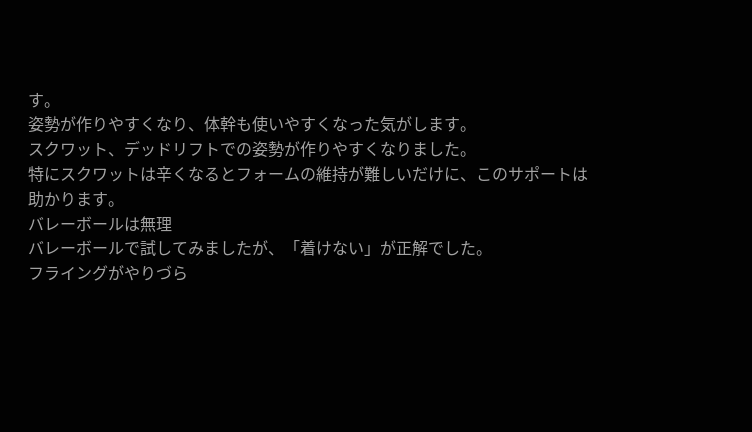す。
姿勢が作りやすくなり、体幹も使いやすくなった気がします。
スクワット、デッドリフトでの姿勢が作りやすくなりました。
特にスクワットは辛くなるとフォームの維持が難しいだけに、このサポートは助かります。
バレーボールは無理
バレーボールで試してみましたが、「着けない」が正解でした。
フライングがやりづら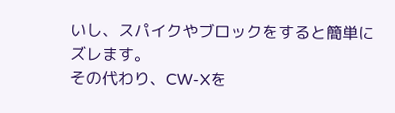いし、スパイクやブロックをすると簡単にズレます。
その代わり、CW-Xを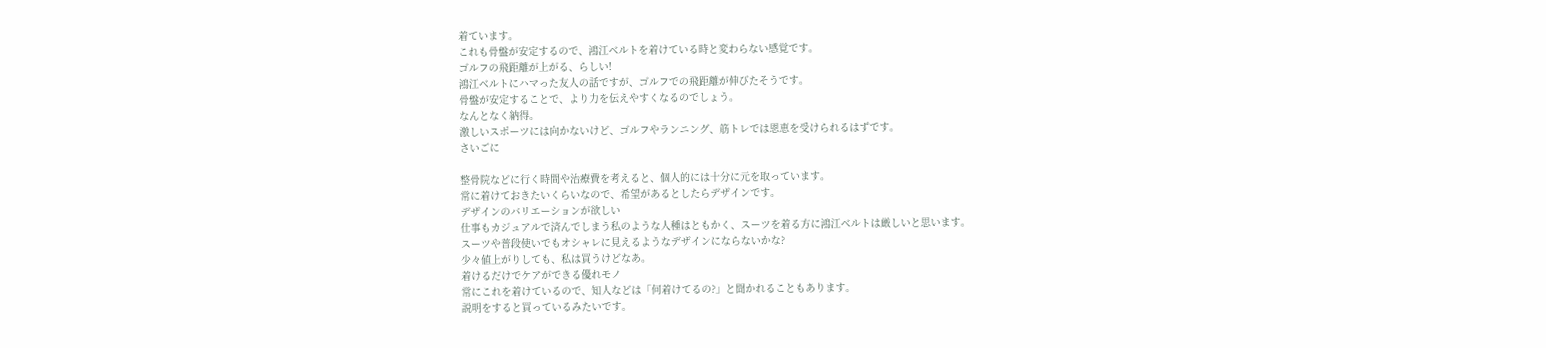着ています。
これも骨盤が安定するので、鴻江ベルトを着けている時と変わらない感覚です。
ゴルフの飛距離が上がる、らしい!
鴻江ベルトにハマった友人の話ですが、ゴルフでの飛距離が伸びたそうです。
骨盤が安定することで、より力を伝えやすくなるのでしょう。
なんとなく納得。
激しいスポーツには向かないけど、ゴルフやランニング、筋トレでは恩恵を受けられるはずです。
さいごに

整骨院などに行く時間や治療費を考えると、個人的には十分に元を取っています。
常に着けておきたいくらいなので、希望があるとしたらデザインです。
デザインのバリエーションが欲しい
仕事もカジュアルで済んでしまう私のような人種はともかく、スーツを着る方に鴻江ベルトは厳しいと思います。
スーツや普段使いでもオシャレに見えるようなデザインにならないかな?
少々値上がりしても、私は買うけどなあ。
着けるだけでケアができる優れモノ
常にこれを着けているので、知人などは「何着けてるの?」と聞かれることもあります。
説明をすると買っているみたいです。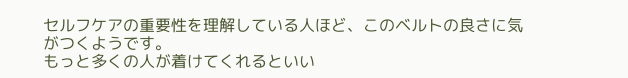セルフケアの重要性を理解している人ほど、このベルトの良さに気がつくようです。
もっと多くの人が着けてくれるといい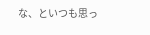な、といつも思っ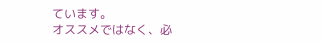ています。
オススメではなく、必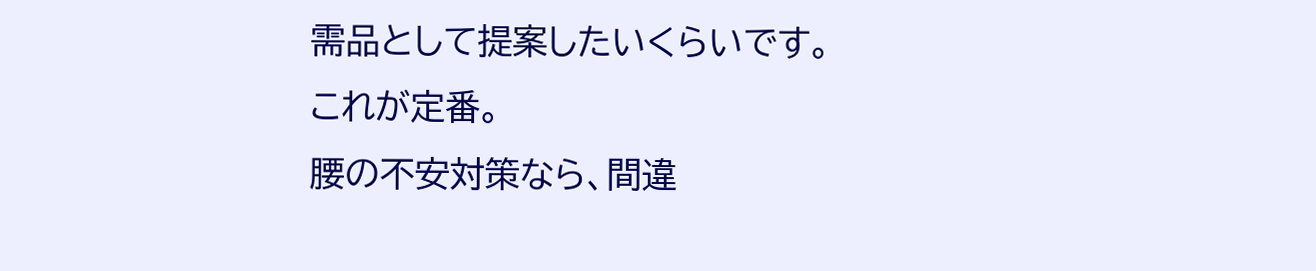需品として提案したいくらいです。
これが定番。
腰の不安対策なら、間違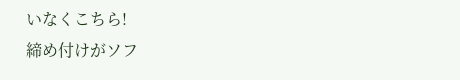いなくこちら!
締め付けがソフ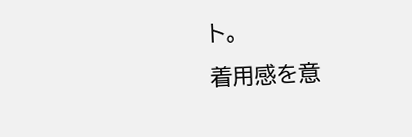ト。
着用感を意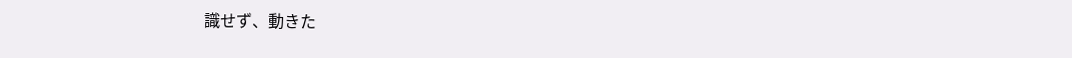識せず、動きた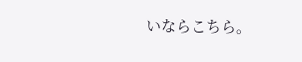いならこちら。